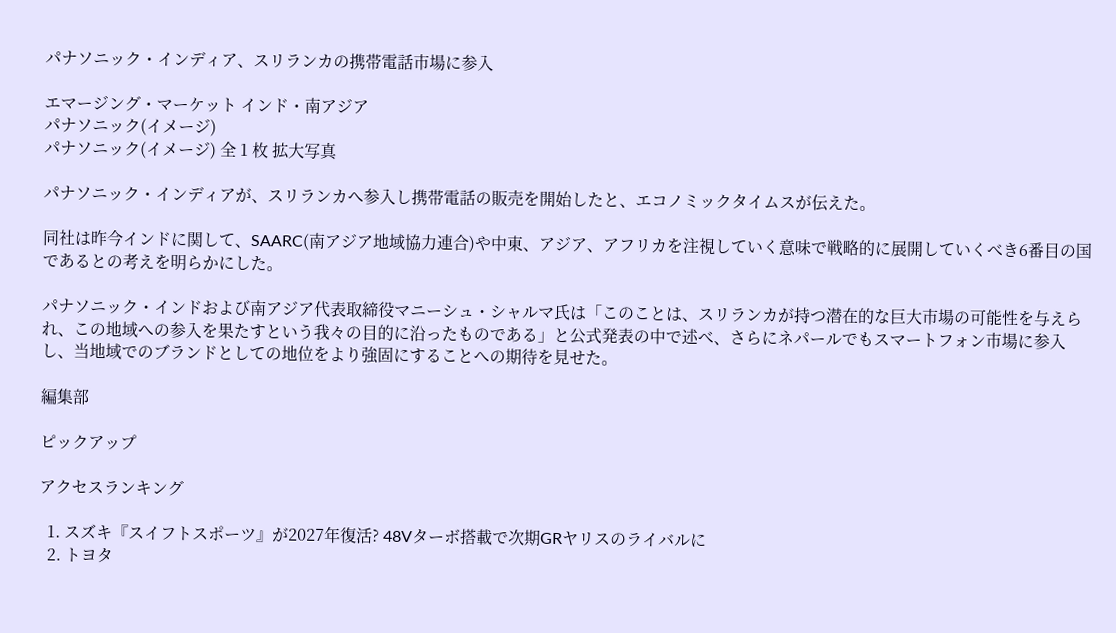パナソニック・インディア、スリランカの携帯電話市場に参入

エマージング・マーケット インド・南アジア
パナソニック(イメージ)
パナソニック(イメージ) 全 1 枚 拡大写真

パナソニック・インディアが、スリランカへ参入し携帯電話の販売を開始したと、エコノミックタイムスが伝えた。

同社は昨今インドに関して、SAARC(南アジア地域協力連合)や中東、アジア、アフリカを注視していく意味で戦略的に展開していくべき6番目の国であるとの考えを明らかにした。

パナソニック・インドおよび南アジア代表取締役マニーシュ・シャルマ氏は「このことは、スリランカが持つ潜在的な巨大市場の可能性を与えられ、この地域への参入を果たすという我々の目的に沿ったものである」と公式発表の中で述べ、さらにネパールでもスマートフォン市場に参入し、当地域でのブランドとしての地位をより強固にすることへの期待を見せた。

編集部

ピックアップ

アクセスランキング

  1. スズキ『スイフトスポーツ』が2027年復活? 48Vターボ搭載で次期GRヤリスのライバルに
  2. トヨタ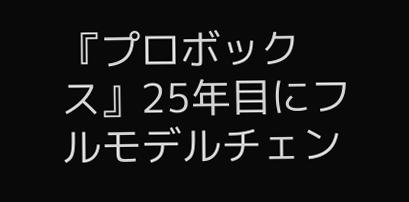『プロボックス』25年目にフルモデルチェン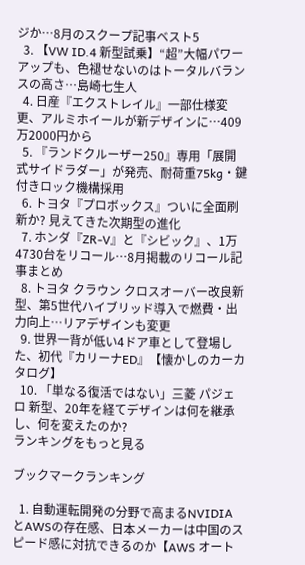ジか…8月のスクープ記事ベスト5
  3. 【VW ID.4 新型試乗】“超”大幅パワーアップも、色褪せないのはトータルバランスの高さ…島崎七生人
  4. 日産『エクストレイル』一部仕様変更、アルミホイールが新デザインに…409万2000円から
  5. 『ランドクルーザー250』専用「展開式サイドラダー」が発売、耐荷重75kg・鍵付きロック機構採用
  6. トヨタ『プロボックス』ついに全面刷新か? 見えてきた次期型の進化
  7. ホンダ『ZR-V』と『シビック』、1万4730台をリコール…8月掲載のリコール記事まとめ
  8. トヨタ クラウン クロスオーバー改良新型、第5世代ハイブリッド導入で燃費・出力向上…リアデザインも変更
  9. 世界一背が低い4ドア車として登場した、初代『カリーナED』【懐かしのカーカタログ】
  10. 「単なる復活ではない」三菱 パジェロ 新型、20年を経てデザインは何を継承し、何を変えたのか?
ランキングをもっと見る

ブックマークランキング

  1. 自動運転開発の分野で高まるNVIDIAとAWSの存在感、日本メーカーは中国のスピード感に対抗できるのか【AWS オート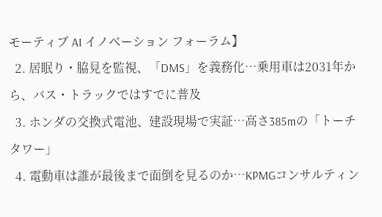モーティブ AI イノベーション フォーラム】
  2. 居眠り・脇見を監視、「DMS」を義務化…乗用車は2031年から、バス・トラックではすでに普及
  3. ホンダの交換式電池、建設現場で実証…高さ385mの「トーチタワー」
  4. 電動車は誰が最後まで面倒を見るのか…KPMGコンサルティン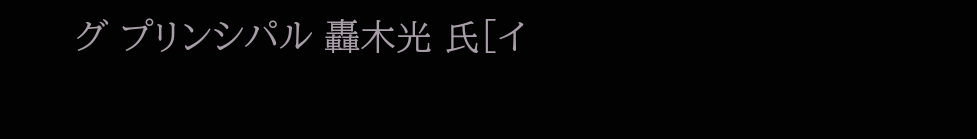グ プリンシパル 轟木光 氏[イ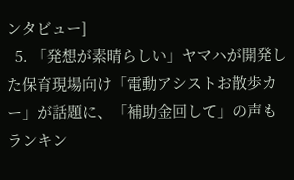ンタビュー]
  5. 「発想が素晴らしい」ヤマハが開発した保育現場向け「電動アシストお散歩カー」が話題に、「補助金回して」の声も
ランキン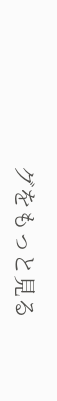グをもっと見る